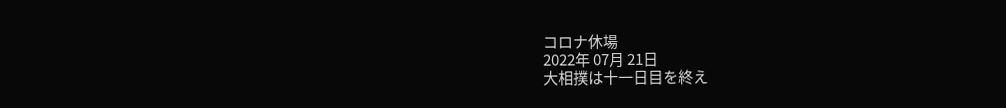コロナ休場
2022年 07月 21日
大相撲は十一日目を終え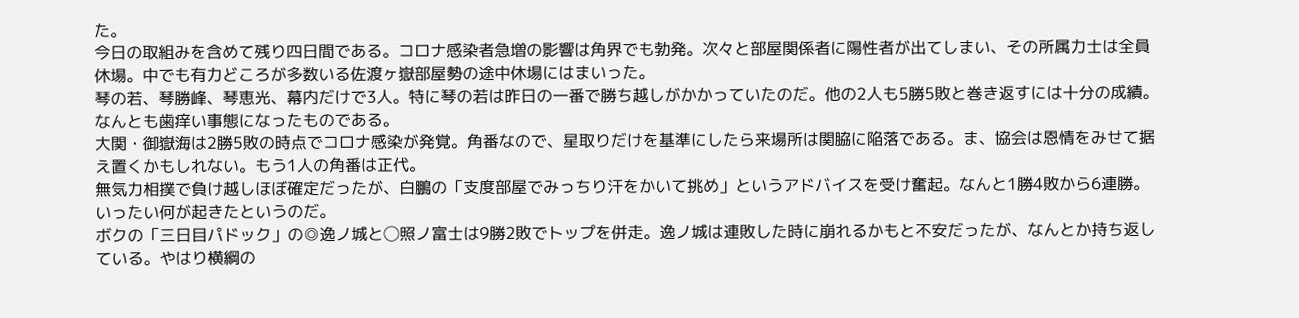た。
今日の取組みを含めて残り四日間である。コロナ感染者急増の影響は角界でも勃発。次々と部屋関係者に陽性者が出てしまい、その所属力士は全員休場。中でも有力どころが多数いる佐渡ヶ嶽部屋勢の途中休場にはまいった。
琴の若、琴勝峰、琴恵光、幕内だけで3人。特に琴の若は昨日の一番で勝ち越しがかかっていたのだ。他の2人も5勝5敗と巻き返すには十分の成績。なんとも歯痒い事態になったものである。
大関・御嶽海は2勝5敗の時点でコロナ感染が発覚。角番なので、星取りだけを基準にしたら来場所は関脇に陥落である。ま、協会は恩情をみせて据え置くかもしれない。もう1人の角番は正代。
無気力相撲で負け越しほぼ確定だったが、白鵬の「支度部屋でみっちり汗をかいて挑め」というアドバイスを受け奮起。なんと1勝4敗から6連勝。いったい何が起きたというのだ。
ボクの「三日目パドック」の◎逸ノ城と◯照ノ富士は9勝2敗でトップを併走。逸ノ城は連敗した時に崩れるかもと不安だったが、なんとか持ち返している。やはり横綱の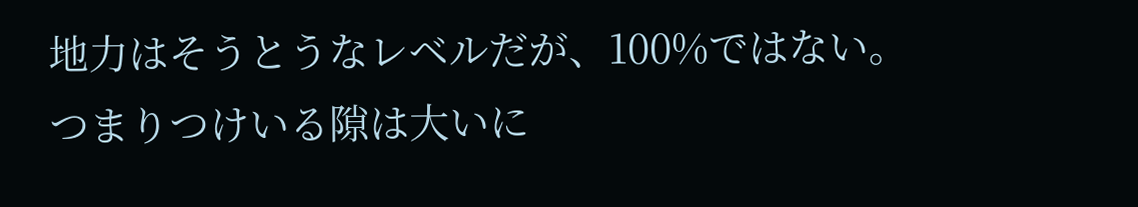地力はそうとうなレベルだが、100%ではない。
つまりつけいる隙は大いに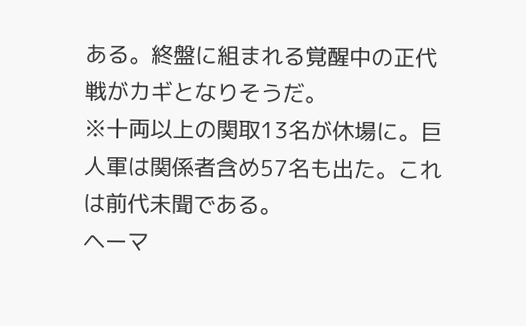ある。終盤に組まれる覚醒中の正代戦がカギとなりそうだ。
※十両以上の関取13名が休場に。巨人軍は関係者含め57名も出た。これは前代未聞である。
ヘーマ